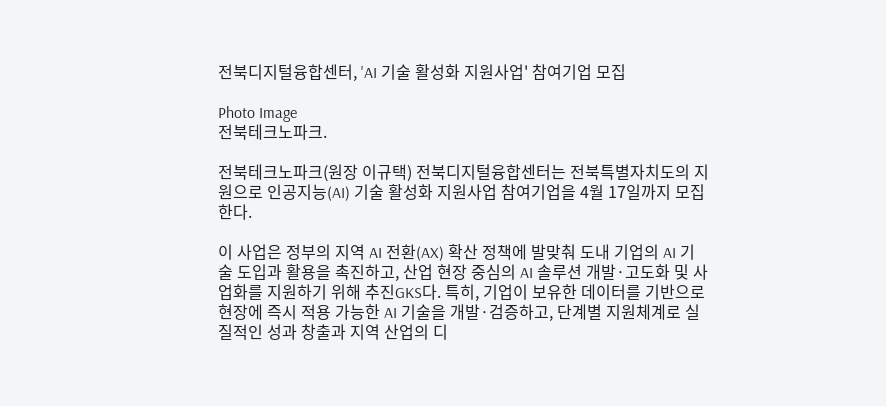전북디지털융합센터, 'AI 기술 활성화 지원사업' 참여기업 모집

Photo Image
전북테크노파크.

전북테크노파크(원장 이규택) 전북디지털융합센터는 전북특별자치도의 지원으로 인공지능(AI) 기술 활성화 지원사업 참여기업을 4월 17일까지 모집한다.

이 사업은 정부의 지역 AI 전환(AX) 확산 정책에 발맞춰 도내 기업의 AI 기술 도입과 활용을 촉진하고, 산업 현장 중심의 AI 솔루션 개발·고도화 및 사업화를 지원하기 위해 추진GKS다. 특히, 기업이 보유한 데이터를 기반으로 현장에 즉시 적용 가능한 AI 기술을 개발·검증하고, 단계별 지원체계로 실질적인 성과 창출과 지역 산업의 디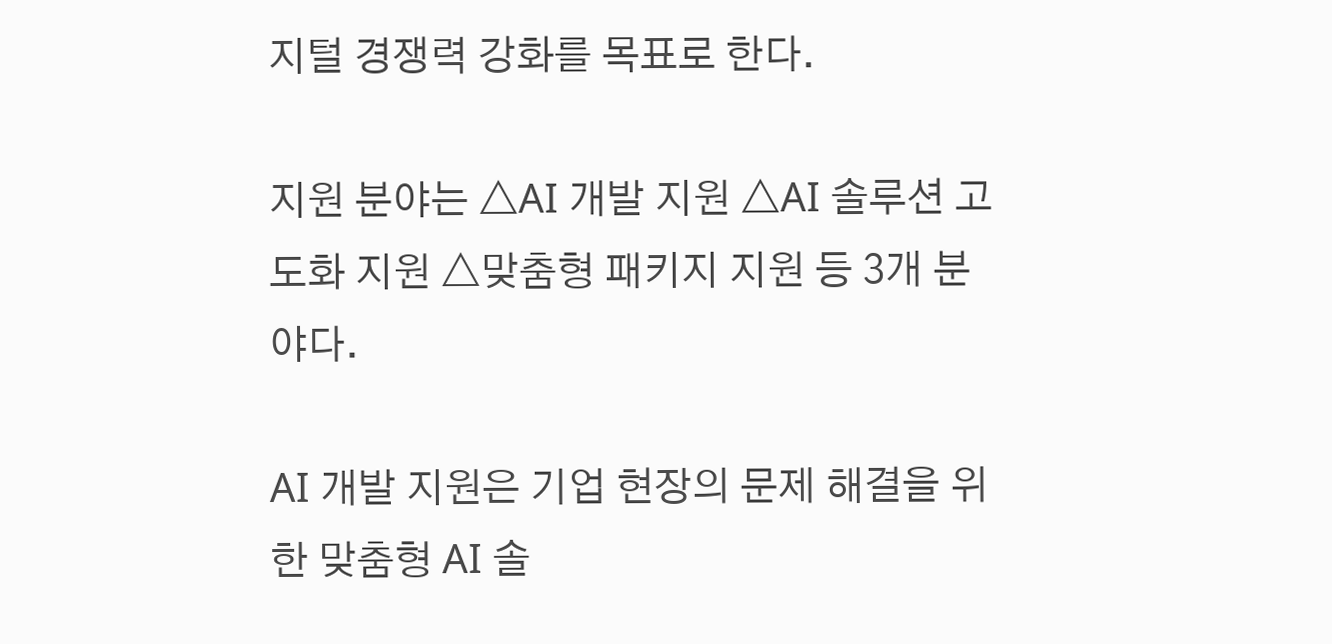지털 경쟁력 강화를 목표로 한다.

지원 분야는 △AI 개발 지원 △AI 솔루션 고도화 지원 △맞춤형 패키지 지원 등 3개 분야다.

AI 개발 지원은 기업 현장의 문제 해결을 위한 맞춤형 AI 솔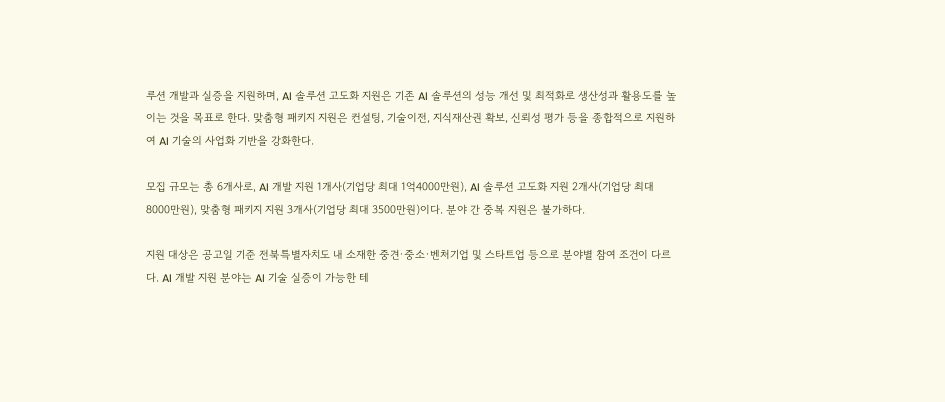루션 개발과 실증을 지원하며, AI 솔루션 고도화 지원은 기존 AI 솔루션의 성능 개선 및 최적화로 생산성과 활용도를 높이는 것을 목표로 한다. 맞춤형 패키지 지원은 컨설팅, 기술이전, 지식재산권 확보, 신뢰성 평가 등을 종합적으로 지원하여 AI 기술의 사업화 기반을 강화한다.

모집 규모는 총 6개사로, AI 개발 지원 1개사(기업당 최대 1억4000만원), AI 솔루션 고도화 지원 2개사(기업당 최대 8000만원), 맞춤형 패키지 지원 3개사(기업당 최대 3500만원)이다. 분야 간 중복 지원은 불가하다.

지원 대상은 공고일 기준 전북특별자치도 내 소재한 중견·중소·벤처기업 및 스타트업 등으로 분야별 참여 조건이 다르다. AI 개발 지원 분야는 AI 기술 실증이 가능한 테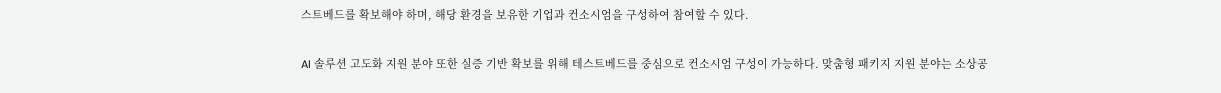스트베드를 확보해야 하며, 해당 환경을 보유한 기업과 컨소시엄을 구성하여 참여할 수 있다.

AI 솔루션 고도화 지원 분야 또한 실증 기반 확보를 위해 테스트베드를 중심으로 컨소시엄 구성이 가능하다. 맞춤형 패키지 지원 분야는 소상공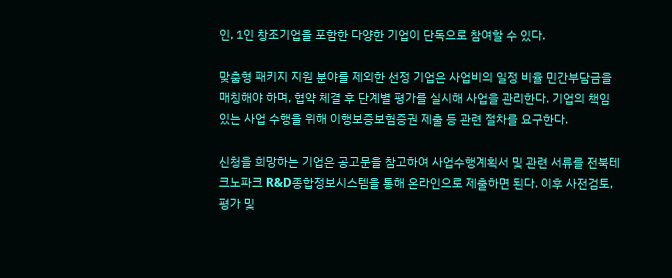인, 1인 창조기업을 포함한 다양한 기업이 단독으로 참여할 수 있다.

맞춤형 패키지 지원 분야를 제외한 선정 기업은 사업비의 일정 비율 민간부담금을 매칭해야 하며, 협약 체결 후 단계별 평가를 실시해 사업을 관리한다. 기업의 책임 있는 사업 수행을 위해 이행보증보험증권 제출 등 관련 절차를 요구한다.

신청을 희망하는 기업은 공고문을 참고하여 사업수행계획서 및 관련 서류를 전북테크노파크 R&D종합정보시스템을 통해 온라인으로 제출하면 된다. 이후 사전검토, 평가 및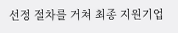선정 절차를 거쳐 최종 지원기업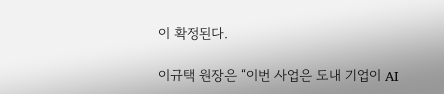이 확정된다.

이규택 원장은 “이번 사업은 도내 기업이 AI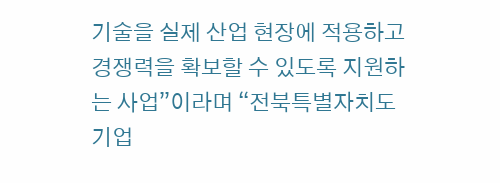기술을 실제 산업 현장에 적용하고 경쟁력을 확보할 수 있도록 지원하는 사업”이라며 “전북특별자치도 기업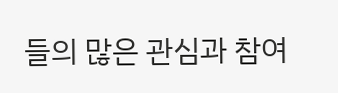들의 많은 관심과 참여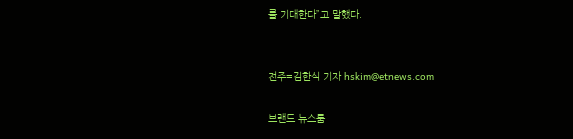를 기대한다”고 말했다.


전주=김한식 기자 hskim@etnews.com

브랜드 뉴스룸